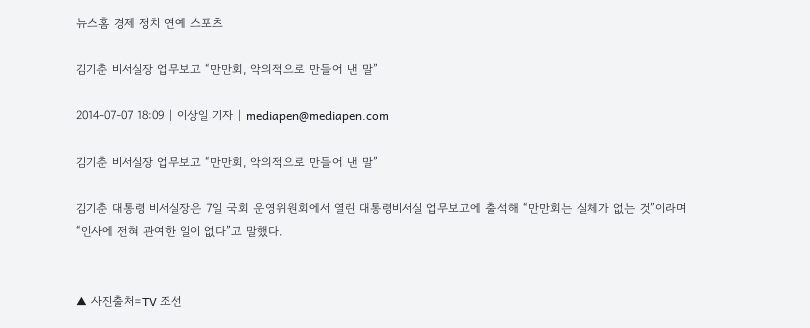뉴스홈 경제 정치 연예 스포츠

김기춘 비서실장 업무보고 “만만회, 악의적으로 만들어 낸 말”

2014-07-07 18:09 | 이상일 기자 | mediapen@mediapen.com

김기춘 비서실장 업무보고 “만만회, 악의적으로 만들어 낸 말”

김기춘 대통령 비서실장은 7일 국회 운영위원회에서 열린 대통령비서실 업무보고에 출석해 “만만회는 실체가 없는 것”이라며 “인사에 전혀 관여한 일이 없다”고 말했다.


▲ 사진출처=TV 조선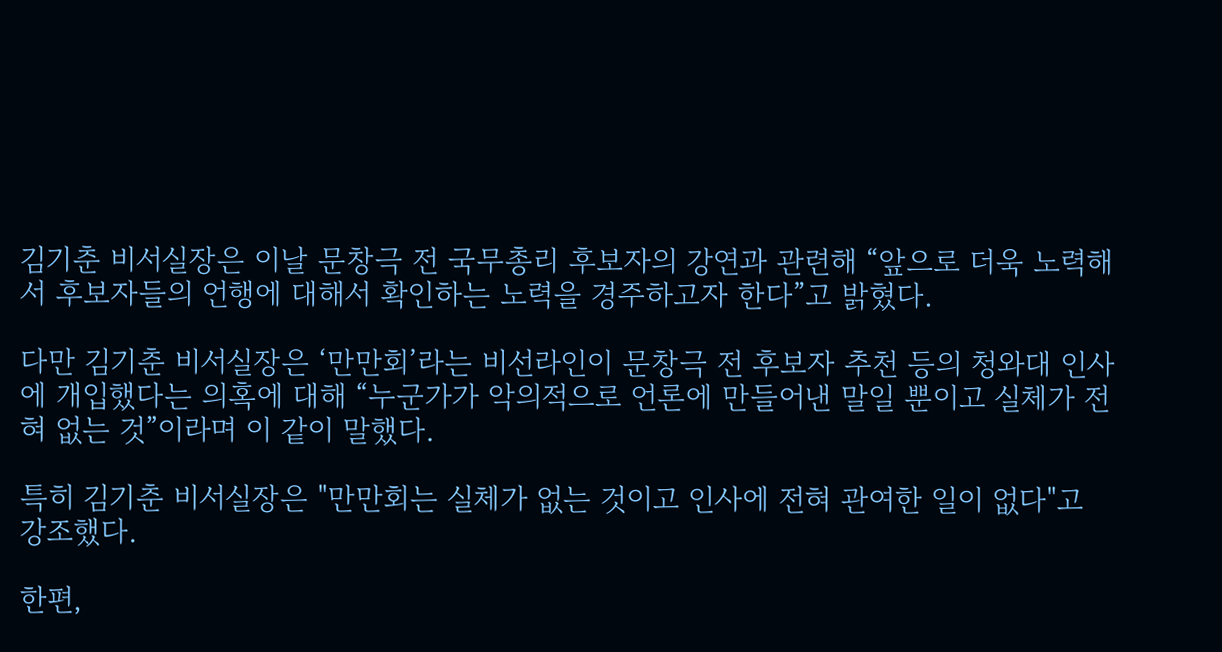김기춘 비서실장은 이날 문창극 전 국무총리 후보자의 강연과 관련해 “앞으로 더욱 노력해서 후보자들의 언행에 대해서 확인하는 노력을 경주하고자 한다”고 밝혔다.

다만 김기춘 비서실장은 ‘만만회’라는 비선라인이 문창극 전 후보자 추천 등의 청와대 인사에 개입했다는 의혹에 대해 “누군가가 악의적으로 언론에 만들어낸 말일 뿐이고 실체가 전혀 없는 것”이라며 이 같이 말했다.

특히 김기춘 비서실장은 "만만회는 실체가 없는 것이고 인사에 전혀 관여한 일이 없다"고 강조했다.

한편,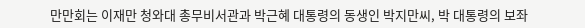만만회는 이재만 청와대 총무비서관과 박근혜 대통령의 동생인 박지만씨, 박 대통령의 보좌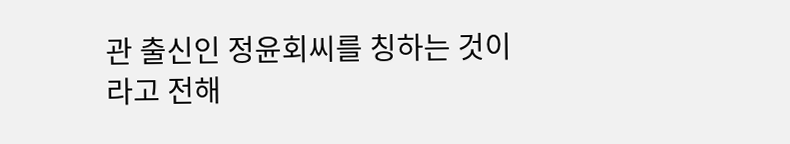관 출신인 정윤회씨를 칭하는 것이라고 전해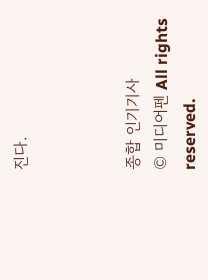진다.



종합 인기기사
© 미디어펜 All rights reserved.